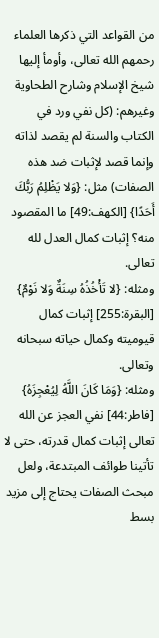من القواعد التي ذكرها العلماء رحمهم الله تعالى، وأومأ إليها شيخ الإسلام وشارح الطحاوية وغيرهم: (كل نفي ورد في الكتاب والسنة لم يقصد لذاته وإنما قصد لإثبات ضد هذه الصفات) مثل: {وَلا يَظْلِمُ رَبُّكَ أَحَدًا} [الكهف:49] ما المقصود منه؟ إثبات كمال العدل لله تعالى.
ومثله: {لا تَأْخُذُهُ سِنَةٌ وَلا نَوْمٌ} [البقرة:255] إثبات كمال قيوميته وكمال حياته سبحانه وتعالى.
ومثله: {وَمَا كَانَ اللَّهُ لِيُعْجِزَهُ} [فاطر:44] نفي العجز عن الله تعالى إثبات كمال قدرته، حتى لا تأتينا طوائف المبتدعة، ولعل مبحث الصفات يحتاج إلى مزيد بسط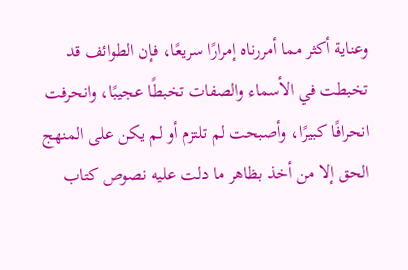وعناية أكثر مما أمررناه إمرارًا سريعًا، فإن الطوائف قد تخبطت في الأسماء والصفات تخبطًا عجيبًا، وانحرفت انحرافًا كبيرًا، وأصبحت لم تلتزم أو لم يكن على المنهج الحق إلا من أخذ بظاهر ما دلت عليه نصوص كتاب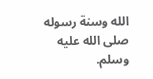الله وسنة رسوله صلى الله عليه وسلم.